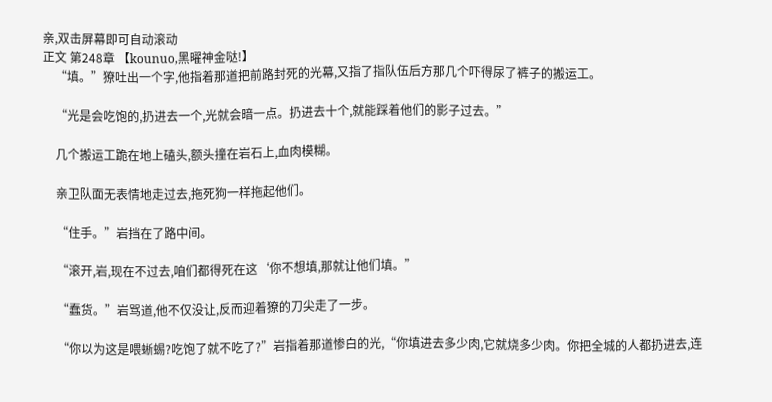亲,双击屏幕即可自动滚动
正文 第248章 【kounuo,黑曜神金哒!】
    “填。”獠吐出一个字,他指着那道把前路封死的光幕,又指了指队伍后方那几个吓得尿了裤子的搬运工。

    “光是会吃饱的,扔进去一个,光就会暗一点。扔进去十个,就能踩着他们的影子过去。”

    几个搬运工跪在地上磕头,额头撞在岩石上,血肉模糊。

    亲卫队面无表情地走过去,拖死狗一样拖起他们。

    “住手。”岩挡在了路中间。

    “滚开,岩,现在不过去,咱们都得死在这‘你不想填,那就让他们填。”

    “蠢货。”岩骂道,他不仅没让,反而迎着獠的刀尖走了一步。

    “你以为这是喂蜥蜴?吃饱了就不吃了?”岩指着那道惨白的光,“你填进去多少肉,它就烧多少肉。你把全城的人都扔进去,连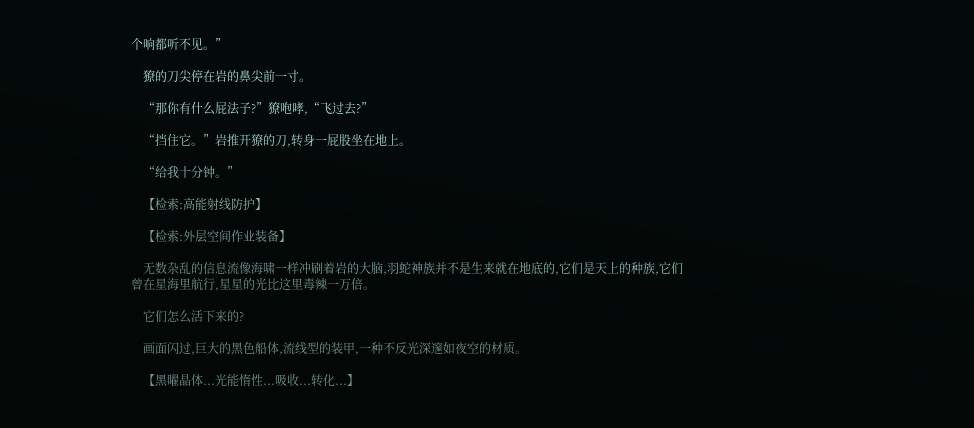个响都听不见。”

    獠的刀尖停在岩的鼻尖前一寸。

    “那你有什么屁法子?”獠咆哮,“飞过去?”

    “挡住它。”岩推开獠的刀,转身一屁股坐在地上。

    “给我十分钟。”

    【检索:高能射线防护】

    【检索:外层空间作业装备】

    无数杂乱的信息流像海啸一样冲刷着岩的大脑,羽蛇神族并不是生来就在地底的,它们是天上的种族,它们曾在星海里航行,星星的光比这里毒辣一万倍。

    它们怎么活下来的?

    画面闪过,巨大的黑色船体,流线型的装甲,一种不反光深邃如夜空的材质。

    【黑曜晶体...光能惰性...吸收...转化...】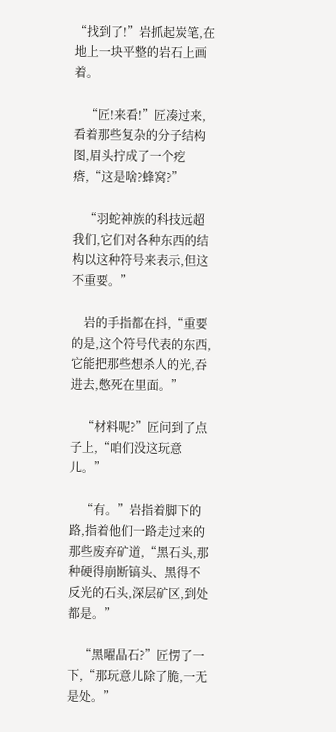“找到了!”岩抓起炭笔,在地上一块平整的岩石上画着。

    “匠!来看!”匠凑过来,看着那些复杂的分子结构图,眉头拧成了一个疙瘩,“这是啥?蜂窝?”

    “羽蛇神族的科技远超我们,它们对各种东西的结构以这种符号来表示,但这不重要。”

    岩的手指都在抖,“重要的是,这个符号代表的东西,它能把那些想杀人的光,吞进去,憋死在里面。”

    “材料呢?”匠问到了点子上,“咱们没这玩意儿。”

    “有。”岩指着脚下的路,指着他们一路走过来的那些废弃矿道,“黑石头,那种硬得崩断镐头、黑得不反光的石头,深层矿区,到处都是。”

    “黑曜晶石?”匠愣了一下,“那玩意儿除了脆,一无是处。”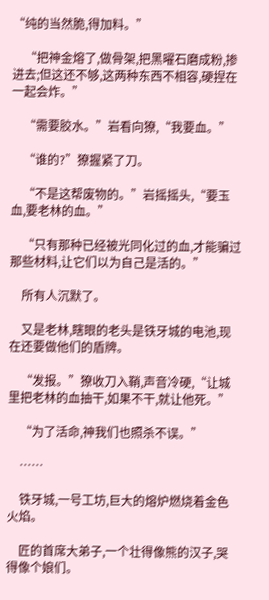“纯的当然脆,得加料。”

    “把神金熔了,做骨架,把黑曜石磨成粉,掺进去;但这还不够,这两种东西不相容,硬捏在一起会炸。”

    “需要胶水。”岩看向獠,“我要血。”

    “谁的?”獠握紧了刀。

    “不是这帮废物的。”岩摇摇头,“要玉血,要老林的血。”

    “只有那种已经被光同化过的血,才能骗过那些材料,让它们以为自己是活的。”

    所有人沉默了。

    又是老林,瞎眼的老头是铁牙城的电池,现在还要做他们的盾牌。

    “发报。”獠收刀入鞘,声音冷硬,“让城里把老林的血抽干,如果不干,就让他死。”

    “为了活命,神我们也照杀不误。”

    ……

    铁牙城,一号工坊,巨大的熔炉燃烧着金色火焰。

    匠的首席大弟子,一个壮得像熊的汉子,哭得像个娘们。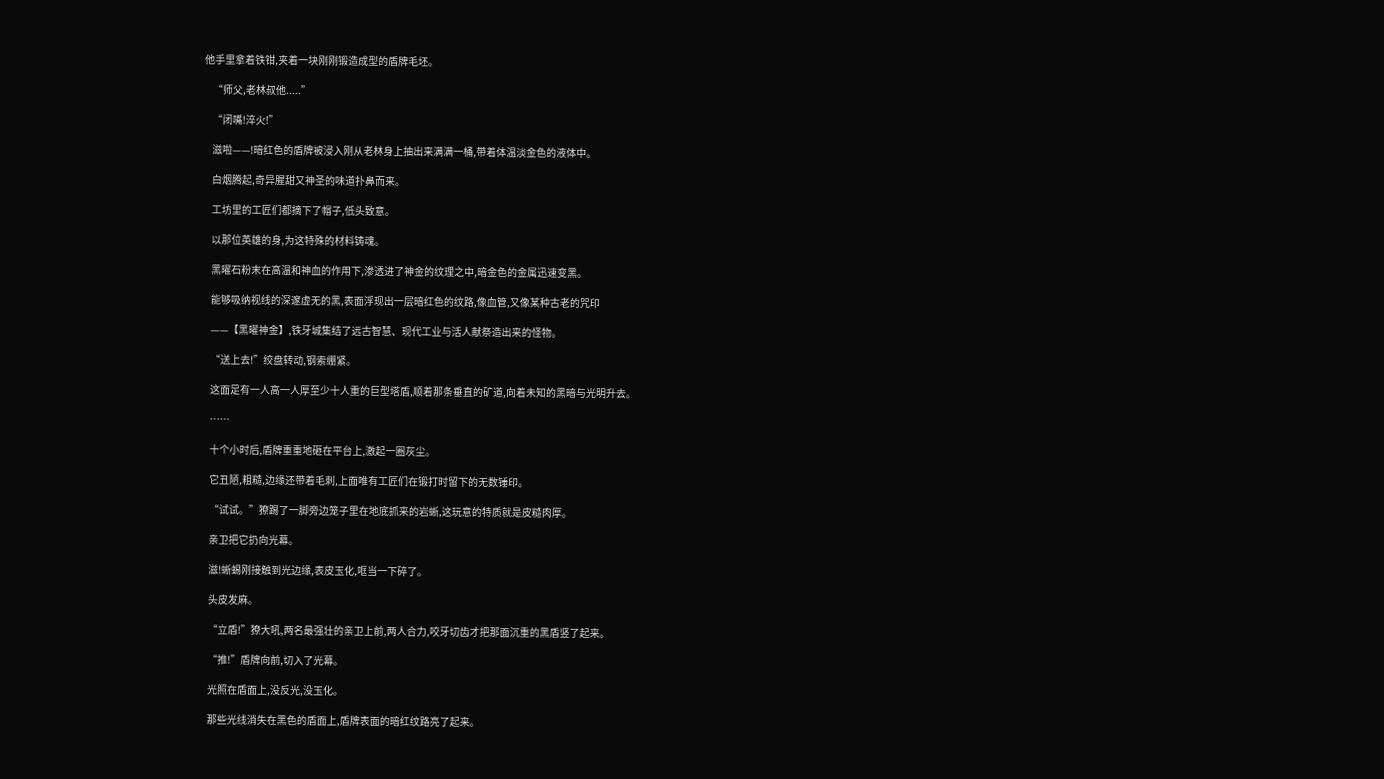他手里拿着铁钳,夹着一块刚刚锻造成型的盾牌毛坯。

    “师父,老林叔他.....”

    “闭嘴!淬火!”

    滋啦——!暗红色的盾牌被浸入刚从老林身上抽出来满满一桶,带着体温淡金色的液体中。

    白烟腾起,奇异腥甜又神圣的味道扑鼻而来。

    工坊里的工匠们都摘下了帽子,低头致意。

    以那位英雄的身,为这特殊的材料铸魂。

    黑曜石粉末在高温和神血的作用下,渗透进了神金的纹理之中,暗金色的金属迅速变黑。

    能够吸纳视线的深邃虚无的黑,表面浮现出一层暗红色的纹路,像血管,又像某种古老的咒印

    ——【黑曜神金】,铁牙城集结了远古智慧、现代工业与活人献祭造出来的怪物。

    “送上去!”绞盘转动,钢索绷紧。

    这面足有一人高一人厚至少十人重的巨型塔盾,顺着那条垂直的矿道,向着未知的黑暗与光明升去。

    ……

    十个小时后,盾牌重重地砸在平台上,激起一圈灰尘。

    它丑陋,粗糙,边缘还带着毛刺,上面唯有工匠们在锻打时留下的无数锤印。

    “试试。”獠踢了一脚旁边笼子里在地底抓来的岩蜥,这玩意的特质就是皮糙肉厚。

    亲卫把它扔向光幕。

    滋!蜥蜴刚接触到光边缘,表皮玉化,哐当一下碎了。

    头皮发麻。

    “立盾!”獠大吼,两名最强壮的亲卫上前,两人合力,咬牙切齿才把那面沉重的黑盾竖了起来。

    “推!”盾牌向前,切入了光幕。

    光照在盾面上,没反光,没玉化。

    那些光线消失在黑色的盾面上,盾牌表面的暗红纹路亮了起来。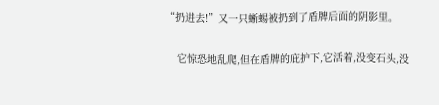“扔进去!”又一只蜥蜴被扔到了盾牌后面的阴影里。

    它惊恐地乱爬,但在盾牌的庇护下,它活着,没变石头,没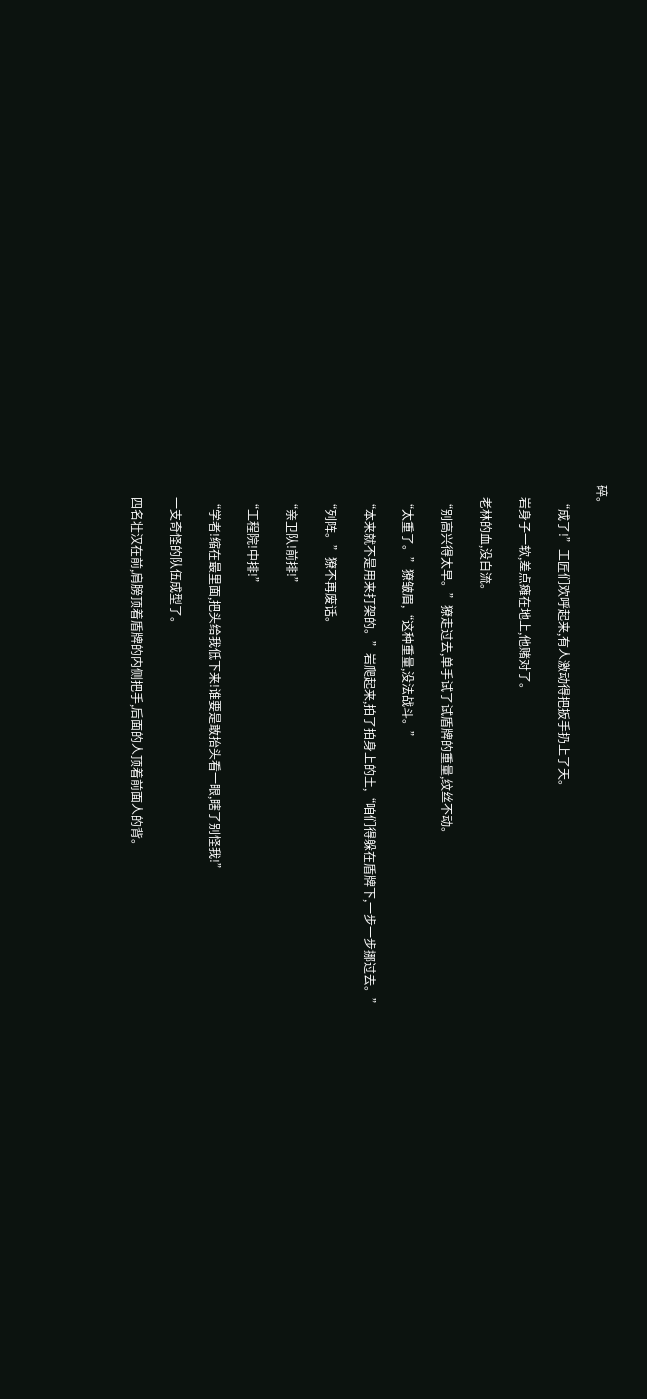碎。

    “成了!”工匠们欢呼起来,有人激动得把扳手扔上了天。

    岩身子一软,差点瘫在地上,他赌对了。

    老林的血,没白流。

    “别高兴得太早。”獠走过去,单手试了试盾牌的重量,纹丝不动。

    “太重了。”獠皱眉,“这种重量,没法战斗。”

    “本来就不是用来打架的。”岩爬起来,拍了拍身上的土,“咱们得躲在盾牌下,一步一步挪过去。”

    “列阵。”獠不再废话。

    “亲卫队!前排!”

    “工程院!中排!”

    “学者!缩在最里面,把头给我低下来!谁要是敢抬头看一眼,瞎了别怪我!”

    一支奇怪的队伍成型了。

    四名壮汉在前,肩膀顶着盾牌的内侧把手,后面的人顶着前面人的背。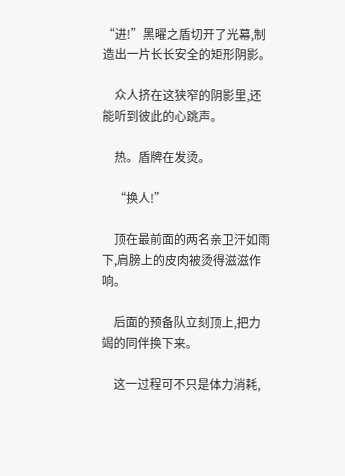“进!”黑曜之盾切开了光幕,制造出一片长长安全的矩形阴影。

    众人挤在这狭窄的阴影里,还能听到彼此的心跳声。

    热。盾牌在发烫。

    “换人!”

    顶在最前面的两名亲卫汗如雨下,肩膀上的皮肉被烫得滋滋作响。

    后面的预备队立刻顶上,把力竭的同伴换下来。

    这一过程可不只是体力消耗,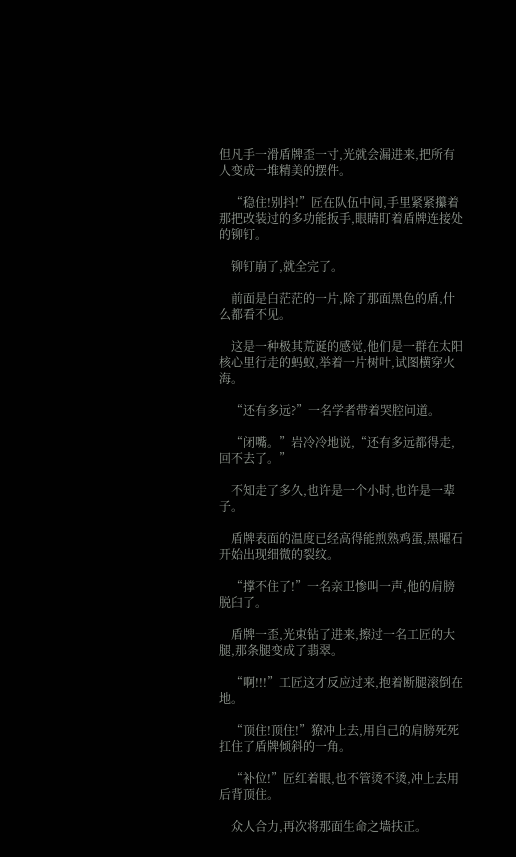但凡手一滑盾牌歪一寸,光就会漏进来,把所有人变成一堆精美的摆件。

    “稳住!别抖!”匠在队伍中间,手里紧紧攥着那把改装过的多功能扳手,眼睛盯着盾牌连接处的铆钉。

    铆钉崩了,就全完了。

    前面是白茫茫的一片,除了那面黑色的盾,什么都看不见。

    这是一种极其荒诞的感觉,他们是一群在太阳核心里行走的蚂蚁,举着一片树叶,试图横穿火海。

    “还有多远?”一名学者带着哭腔问道。

    “闭嘴。”岩冷冷地说,“还有多远都得走,回不去了。”

    不知走了多久,也许是一个小时,也许是一辈子。

    盾牌表面的温度已经高得能煎熟鸡蛋,黑曜石开始出现细微的裂纹。

    “撑不住了!”一名亲卫惨叫一声,他的肩膀脱臼了。

    盾牌一歪,光束钻了进来,擦过一名工匠的大腿,那条腿变成了翡翠。

    “啊!!!”工匠这才反应过来,抱着断腿滚倒在地。

    “顶住!顶住!”獠冲上去,用自己的肩膀死死扛住了盾牌倾斜的一角。

    “补位!”匠红着眼,也不管烫不烫,冲上去用后背顶住。

    众人合力,再次将那面生命之墙扶正。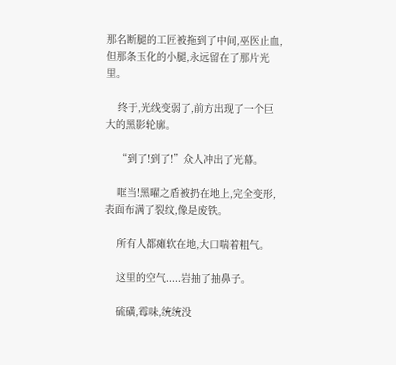那名断腿的工匠被拖到了中间,巫医止血,但那条玉化的小腿,永远留在了那片光里。

    终于,光线变弱了,前方出现了一个巨大的黑影轮廓。

    “到了!到了!”众人冲出了光幕。

    哐当!黑曜之盾被扔在地上,完全变形,表面布满了裂纹,像是废铁。

    所有人都瘫软在地,大口喘着粗气。

    这里的空气.....岩抽了抽鼻子。

    硫磺,霉味,统统没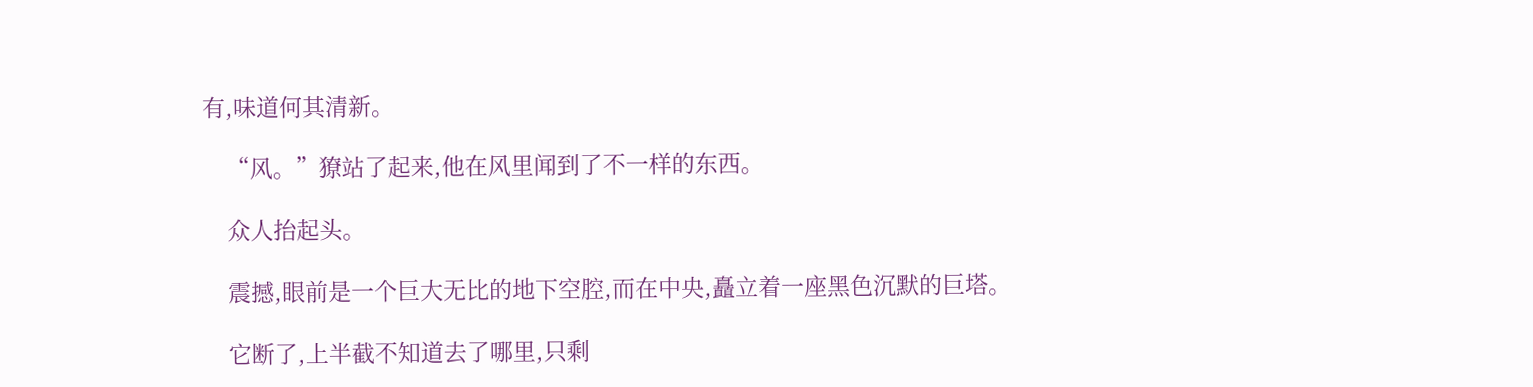有,味道何其清新。

    “风。”獠站了起来,他在风里闻到了不一样的东西。

    众人抬起头。

    震撼,眼前是一个巨大无比的地下空腔,而在中央,矗立着一座黑色沉默的巨塔。

    它断了,上半截不知道去了哪里,只剩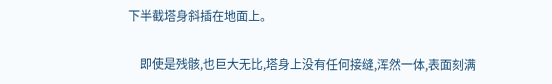下半截塔身斜插在地面上。

    即使是残骸,也巨大无比,塔身上没有任何接缝,浑然一体,表面刻满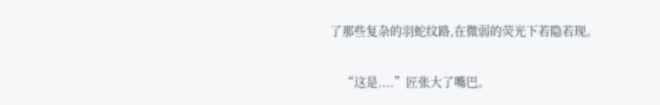了那些复杂的羽蛇纹路,在微弱的荧光下若隐若现。

    “这是....”匠张大了嘴巴。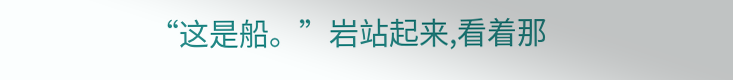“这是船。”岩站起来,看着那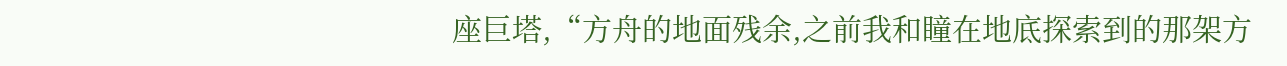座巨塔,“方舟的地面残余,之前我和瞳在地底探索到的那架方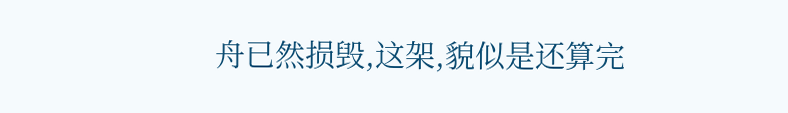舟已然损毁,这架,貌似是还算完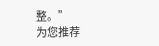整。”
为您推荐